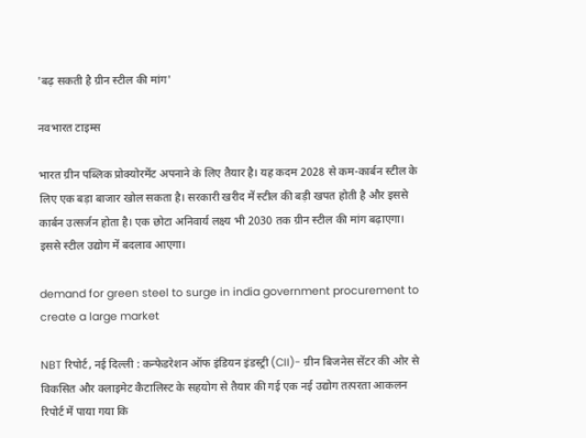'बढ़ सकती है ग्रीन स्टील की मांग'

नवभारत टाइम्स

भारत ग्रीन पब्लिक प्रोक्योरमेंट अपनाने के लिए तैयार है। यह कदम 2028 से कम-कार्बन स्टील के लिए एक बड़ा बाजार खोल सकता है। सरकारी खरीद में स्टील की बड़ी खपत होती है और इससे कार्बन उत्सर्जन होता है। एक छोटा अनिवार्य लक्ष्य भी 2030 तक ग्रीन स्टील की मांग बढ़ाएगा। इससे स्टील उद्योग में बदलाव आएगा।

demand for green steel to surge in india government procurement to create a large market

NBT रिपोर्ट, नई दिल्ली : कन्फेडरेशन ऑफ इंडियन इंडस्ट्री (CII)- ग्रीन बिजनेस सेंटर की ओर से विकसित और क्लाइमेट कैटालिस्ट के सहयोग से तैयार की गई एक नई उद्योग तत्परता आकलन रिपोर्ट में पाया गया कि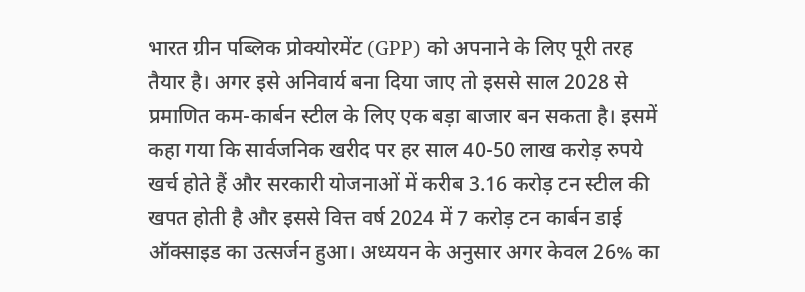भारत ग्रीन पब्लिक प्रोक्योरमेंट (GPP) को अपनाने के लिए पूरी तरह तैयार है। अगर इसे अनिवार्य बना दिया जाए तो इससे साल 2028 से प्रमाणित कम-कार्बन स्टील के लिए एक बड़ा बाजार बन सकता है। इसमें कहा गया कि सार्वजनिक खरीद पर हर साल 40-50 लाख करोड़ रुपये खर्च होते हैं और सरकारी योजनाओं में करीब 3.16 करोड़ टन स्टील की खपत होती है और इससे वित्त वर्ष 2024 में 7 करोड़ टन कार्बन डाई ऑक्साइड का उत्सर्जन हुआ। अध्ययन के अनुसार अगर केवल 26% का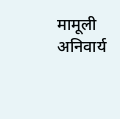मामूली अनिवार्य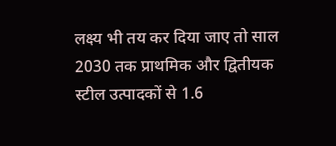लक्ष्य भी तय कर दिया जाए तो साल 2030 तक प्राथमिक और द्वितीयक स्टील उत्पादकों से 1.6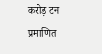करोड़ टन प्रमाणित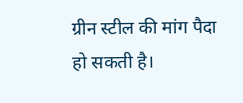ग्रीन स्टील की मांग पैदा हो सकती है।